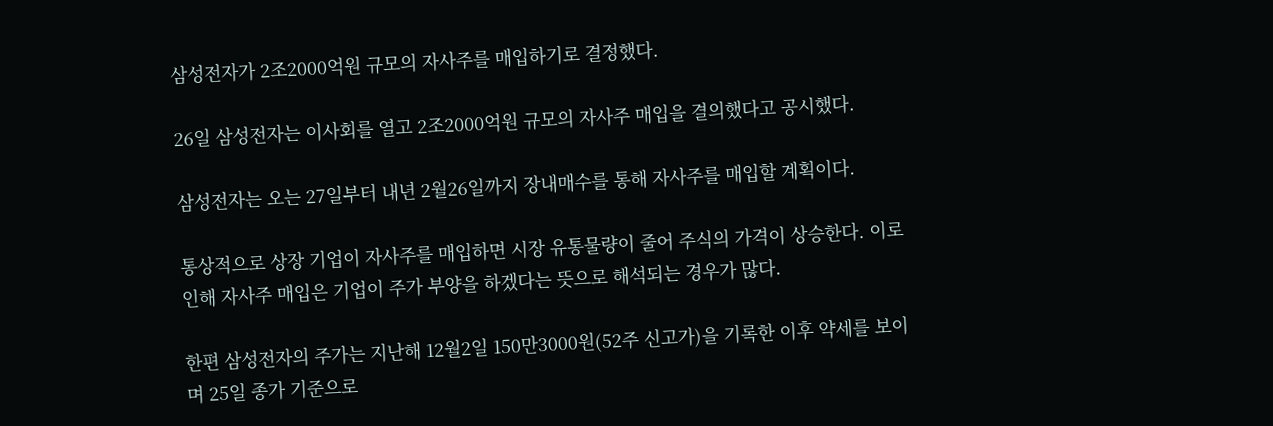삼성전자가 2조2000억원 규모의 자사주를 매입하기로 결정했다.

26일 삼성전자는 이사회를 열고 2조2000억원 규모의 자사주 매입을 결의했다고 공시했다.

삼성전자는 오는 27일부터 내년 2월26일까지 장내매수를 통해 자사주를 매입할 계획이다.

통상적으로 상장 기업이 자사주를 매입하면 시장 유통물량이 줄어 주식의 가격이 상승한다. 이로 인해 자사주 매입은 기업이 주가 부양을 하겠다는 뜻으로 해석되는 경우가 많다.

한편 삼성전자의 주가는 지난해 12월2일 150만3000원(52주 신고가)을 기록한 이후 약세를 보이며 25일 종가 기준으로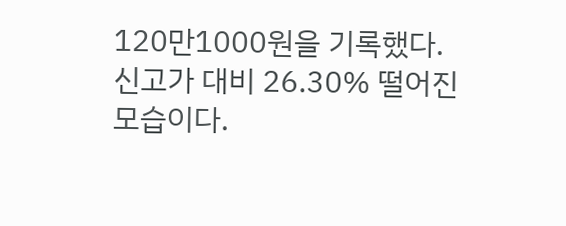120만1000원을 기록했다. 신고가 대비 26.30% 떨어진 모습이다.